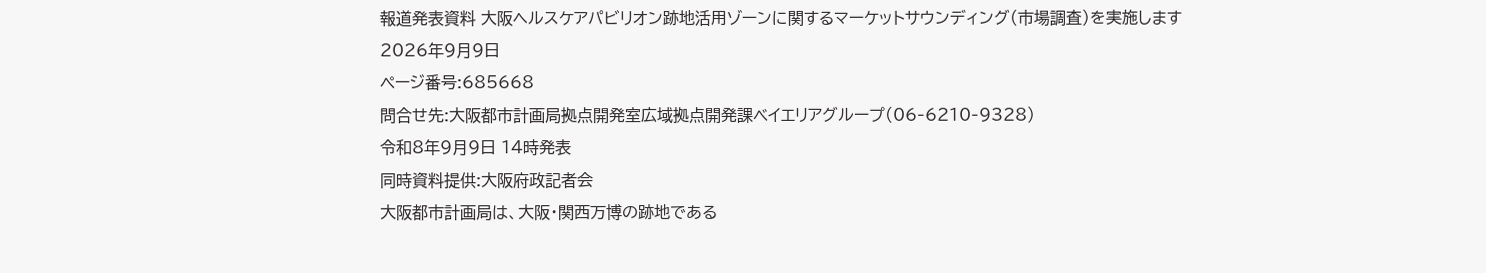報道発表資料 大阪ヘルスケアパビリオン跡地活用ゾーンに関するマーケットサウンディング(市場調査)を実施します
2026年9月9日
ページ番号:685668
問合せ先:大阪都市計画局拠点開発室広域拠点開発課ベイエリアグループ(06‐6210‐9328)
令和8年9月9日 14時発表
同時資料提供:大阪府政記者会
大阪都市計画局は、大阪・関西万博の跡地である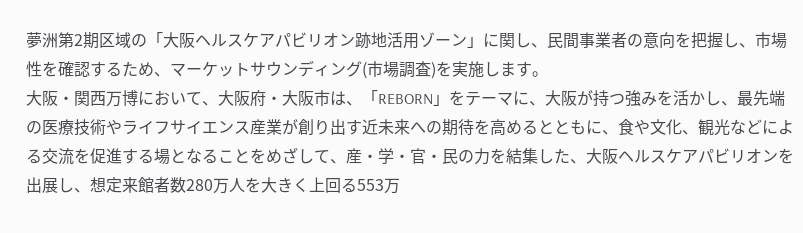夢洲第2期区域の「大阪ヘルスケアパビリオン跡地活用ゾーン」に関し、民間事業者の意向を把握し、市場性を確認するため、マーケットサウンディング(市場調査)を実施します。
大阪・関西万博において、大阪府・大阪市は、「REBORN」をテーマに、大阪が持つ強みを活かし、最先端の医療技術やライフサイエンス産業が創り出す近未来への期待を高めるとともに、食や文化、観光などによる交流を促進する場となることをめざして、産・学・官・民の力を結集した、大阪ヘルスケアパビリオンを出展し、想定来館者数280万人を大きく上回る553万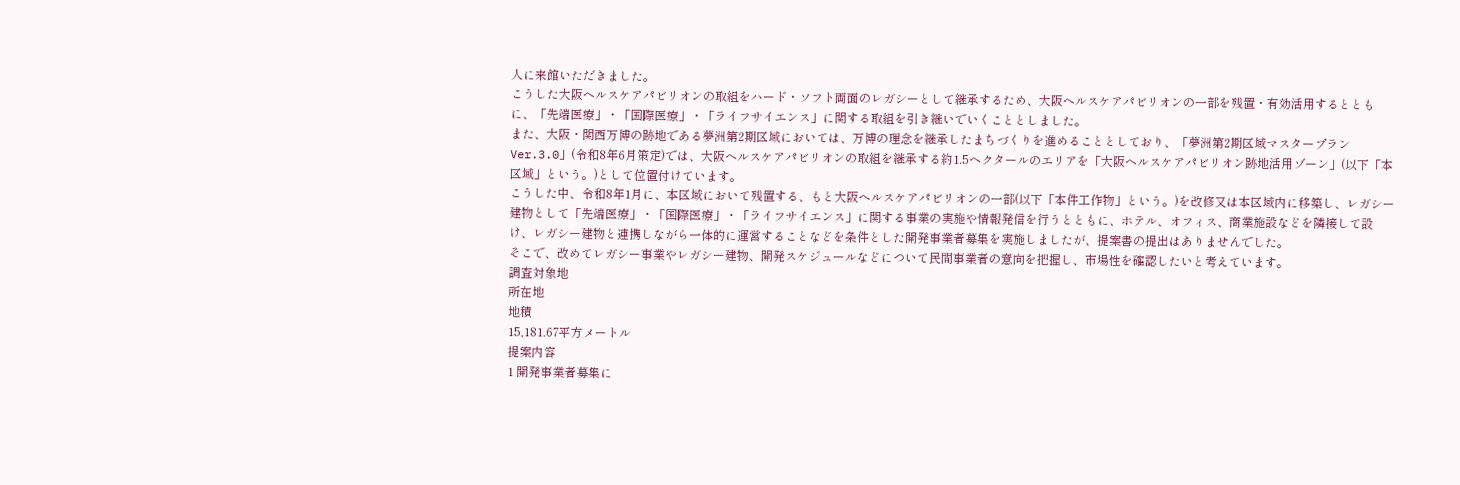人に来館いただきました。
こうした大阪ヘルスケアパビリオンの取組をハード・ソフト両面のレガシーとして継承するため、大阪ヘルスケアパビリオンの一部を残置・有効活用するとともに、「先端医療」・「国際医療」・「ライフサイエンス」に関する取組を引き継いでいくこととしました。
また、大阪・関西万博の跡地である夢洲第2期区域においては、万博の理念を継承したまちづくりを進めることとしており、「夢洲第2期区域マスタープランVer.3.0」(令和8年6月策定)では、大阪ヘルスケアパビリオンの取組を継承する約1.5ヘクタールのエリアを「大阪ヘルスケアパビリオン跡地活用ゾーン」(以下「本区域」という。)として位置付けています。
こうした中、令和8年1月に、本区域において残置する、もと大阪ヘルスケアパビリオンの一部(以下「本件工作物」という。)を改修又は本区域内に移築し、レガシー建物として「先端医療」・「国際医療」・「ライフサイエンス」に関する事業の実施や情報発信を行うとともに、ホテル、オフィス、商業施設などを隣接して設け、レガシー建物と連携しながら一体的に運営することなどを条件とした開発事業者募集を実施しましたが、提案書の提出はありませんでした。
そこで、改めてレガシー事業やレガシー建物、開発スケジュールなどについて民間事業者の意向を把握し、市場性を確認したいと考えています。
調査対象地
所在地
地積
15,181.67平方メートル
提案内容
1 開発事業者募集に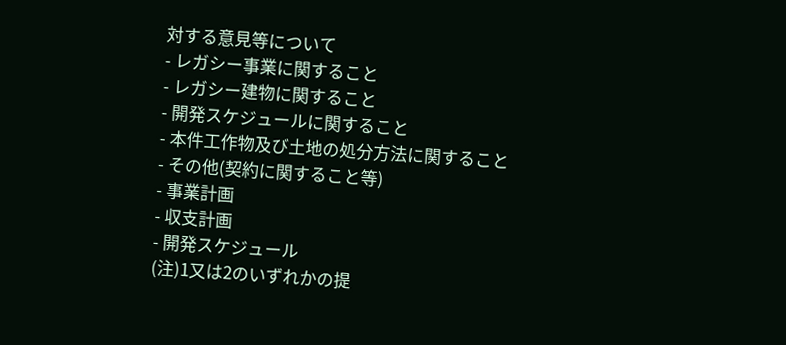対する意見等について
- レガシー事業に関すること
- レガシー建物に関すること
- 開発スケジュールに関すること
- 本件工作物及び土地の処分方法に関すること
- その他(契約に関すること等)
- 事業計画
- 収支計画
- 開発スケジュール
(注)1又は2のいずれかの提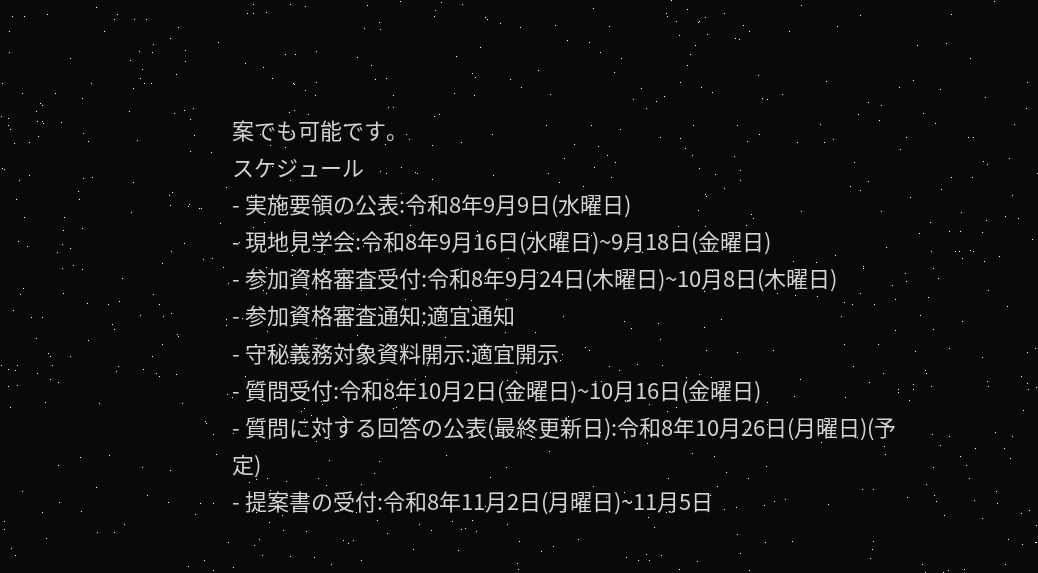案でも可能です。
スケジュール
- 実施要領の公表:令和8年9月9日(水曜日)
- 現地見学会:令和8年9月16日(水曜日)~9月18日(金曜日)
- 参加資格審査受付:令和8年9月24日(木曜日)~10月8日(木曜日)
- 参加資格審査通知:適宜通知
- 守秘義務対象資料開示:適宜開示
- 質問受付:令和8年10月2日(金曜日)~10月16日(金曜日)
- 質問に対する回答の公表(最終更新日):令和8年10月26日(月曜日)(予定)
- 提案書の受付:令和8年11月2日(月曜日)~11月5日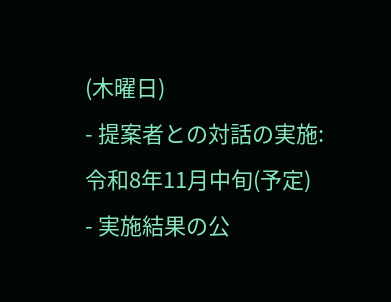(木曜日)
- 提案者との対話の実施:令和8年11月中旬(予定)
- 実施結果の公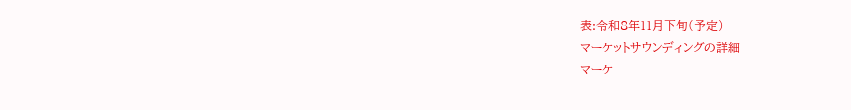表:令和8年11月下旬(予定)
マーケットサウンディングの詳細
マーケ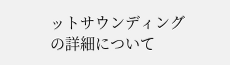ットサウンディングの詳細について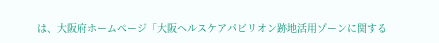は、大阪府ホームページ「大阪ヘルスケアパビリオン跡地活用ゾーンに関する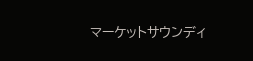マーケットサウンディ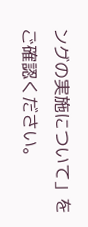ングの実施について」をご確認ください。